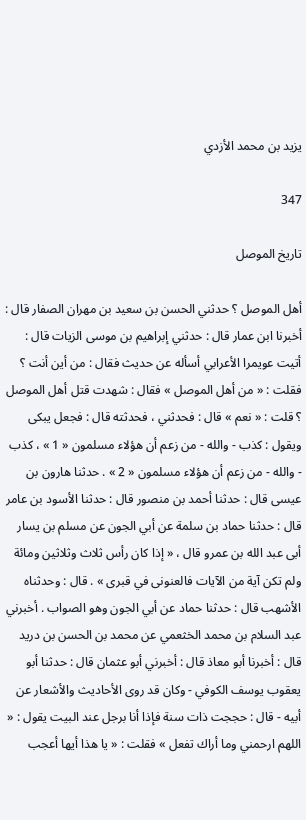يزيد بن محمد الأزدي

347

تاريخ الموصل

أهل الموصل ؟ حدثني الحسن بن سعيد بن مهران الصفار قال : أخبرنا ابن عمار قال : حدثني إبراهيم بن موسى الزيات قال : أتيت عويمرا الأعرابي أسأله عن حديث فقال : من أين أنت ؟ فقلت : « من أهل الموصل » فقال : شهدت قتل أهل الموصل ؟ قلت : « نعم » قال : فحدثني ، فحدثته قال : فجعل يبكى ويقول : كذب - والله - من زعم أن هؤلاء مسلمون « 1 » ، كذب - والله - من زعم أن هؤلاء مسلمون « 2 » . حدثنا هارون بن عيسى قال : حدثنا أحمد بن منصور قال : حدثنا الأسود بن عامر قال : حدثنا حماد بن سلمة عن أبي الجون عن مسلم بن يسار أبى عبد الله بن عمرو قال ، « إذا كان رأس ثلاث وثلاثين ومائة ولم تكن آية من الآيات فالعنونى في قبرى » . قال : وحدثناه الأشهب قال : حدثنا حماد عن أبي الجون وهو الصواب . أخبرني عبد السلام بن محمد الخثعمي عن محمد بن الحسن بن دريد قال : أخبرنا أبو معاذ قال : أخبرني أبو عثمان قال : حدثنا أبو يعقوب يوسف الكوفي - وكان قد روى الأحاديث والأشعار عن أبيه - قال : حججت ذات سنة فإذا أنا برجل عند البيت يقول : « اللهم ارحمني وما أراك تفعل » فقلت : « يا هذا أيها أعجب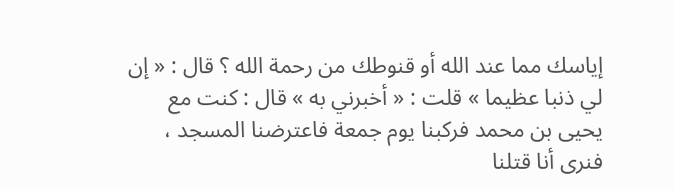إياسك مما عند الله أو قنوطك من رحمة الله ؟ قال : « إن لي ذنبا عظيما » قلت : « أخبرني به » قال : كنت مع يحيى بن محمد فركبنا يوم جمعة فاعترضنا المسجد ، فنرى أنا قتلنا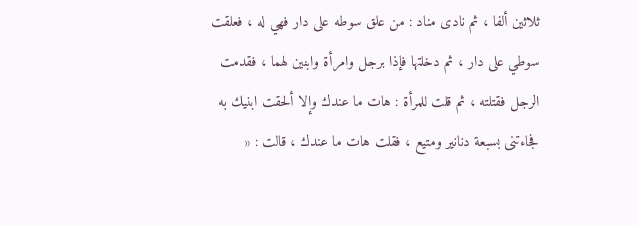ثلاثين ألفا ، ثم نادى مناد : من علق سوطه على دار فهي له ، فعلقت سوطي على دار ، ثم دخلتها فإذا برجل وامرأة وابنين لهما ، فقدمت الرجل فقتلته ، ثم قلت للمرأة : هات ما عندك وإلا ألحقت ابنيك به فجاءتنى بسبعة دنانير ومتيع ، فقلت هات ما عندك ، قالت : «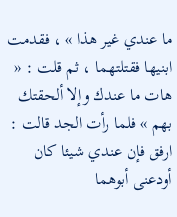ما عندي غير هذا » ، فقدمت ابنيها فقتلتهما ، ثم قلت : « هات ما عندك وإلا ألحقتك بهم » فلما رأت الجد قالت : ارفق فإن عندي شيئا كان أودعنى أبوهما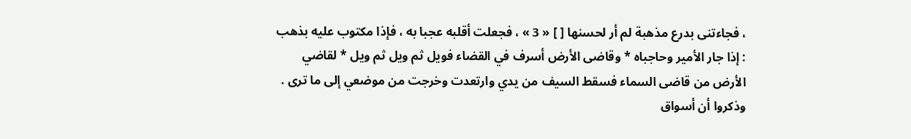، فجاءتنى بدرع مذهبة لم أر لحسنها [ ] « 3 » ، فجعلت أقلبه عجبا به ، فإذا مكتوب عليه بذهب : إذا جار الأمير وحاجباه * وقاضى الأرض أسرف في القضاء فويل ثم ويل ثم ويل * لقاضي الأرض من قاضى السماء فسقط السيف من يدي وارتعدت وخرجت من موضعي إلى ما ترى . وذكروا أن أسواق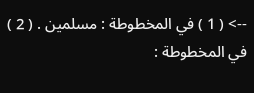--> ( 1 ) في المخطوطة : مسلمين . ( 2 ) في المخطوطة :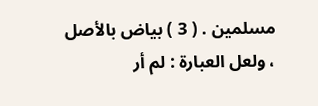مسلمين . ( 3 ) بياض بالأصل ، ولعل العبارة : لم أر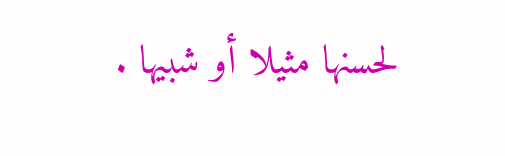لحسنها مثيلا أو شبيها .